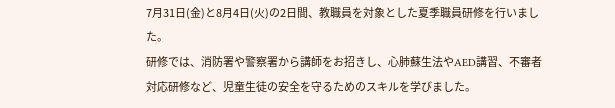7月31日(金)と8月4日(火)の2日間、教職員を対象とした夏季職員研修を行いました。
研修では、消防署や警察署から講師をお招きし、心肺蘇生法やAED講習、不審者対応研修など、児童生徒の安全を守るためのスキルを学びました。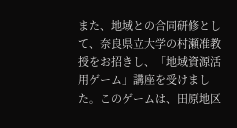また、地域との合同研修として、奈良県立大学の村瀬准教授をお招きし、「地域資源活用ゲーム」講座を受けました。このゲームは、田原地区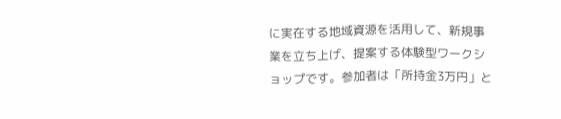に実在する地域資源を活用して、新規事業を立ち上げ、提案する体験型ワークショップです。参加者は「所持金3万円」と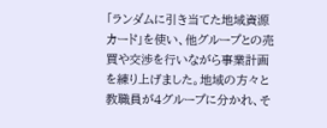「ランダムに引き当てた地域資源カード」を使い、他グループとの売買や交渉を行いながら事業計画を練り上げました。地域の方々と教職員が4グループに分かれ、そ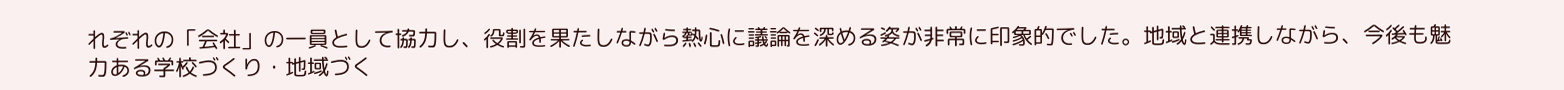れぞれの「会社」の一員として協力し、役割を果たしながら熱心に議論を深める姿が非常に印象的でした。地域と連携しながら、今後も魅力ある学校づくり・地域づく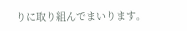りに取り組んでまいります。